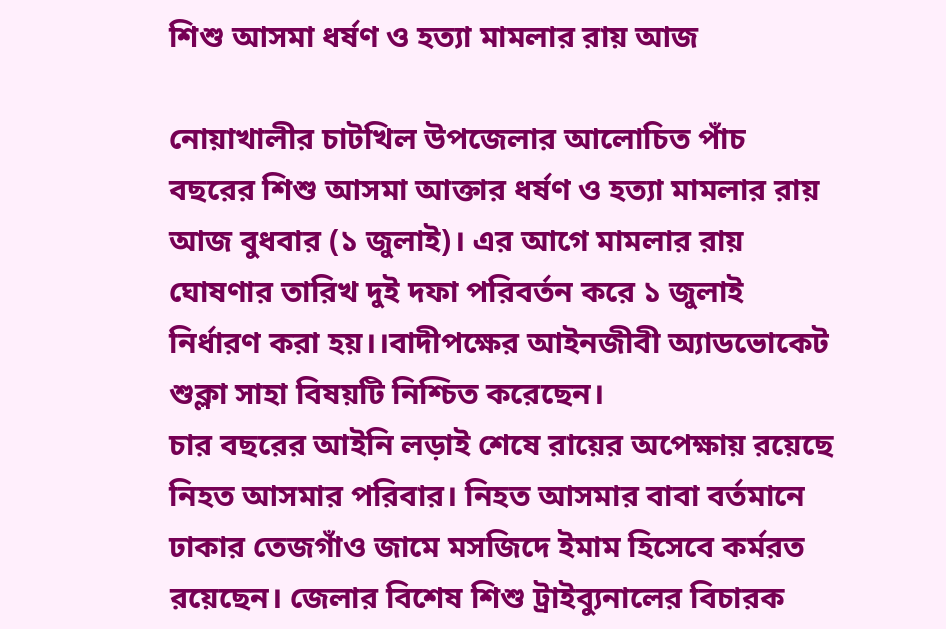শিশু আসমা ধর্ষণ ও হত্যা মামলার রায় আজ

নোয়াখালীর চাটখিল উপজেলার আলোচিত পাঁচ বছরের শিশু আসমা আক্তার ধর্ষণ ও হত্যা মামলার রায় আজ বুধবার (১ জুলাই)। এর আগে মামলার রায় ঘোষণার তারিখ দুই দফা পরিবর্তন করে ১ জুলাই নির্ধারণ করা হয়।।বাদীপক্ষের আইনজীবী অ্যাডভোকেট শুক্লা সাহা বিষয়টি নিশ্চিত করেছেন।
চার বছরের আইনি লড়াই শেষে রায়ের অপেক্ষায় রয়েছে নিহত আসমার পরিবার। নিহত আসমার বাবা বর্তমানে ঢাকার তেজগাঁও জামে মসজিদে ইমাম হিসেবে কর্মরত রয়েছেন। জেলার বিশেষ শিশু ট্রাইব্যুনালের বিচারক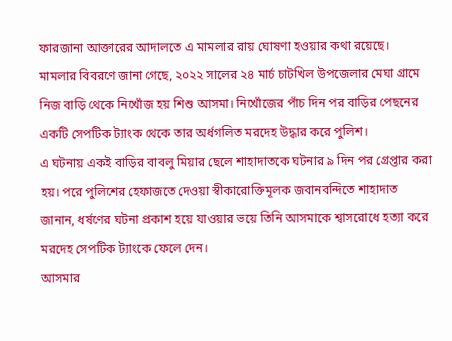ফারজানা আক্তারের আদালতে এ মামলার রায় ঘোষণা হওয়ার কথা রয়েছে।
মামলার বিবরণে জানা গেছে, ২০২২ সালের ২৪ মার্চ চাটখিল উপজেলার মেঘা গ্রামে নিজ বাড়ি থেকে নিখোঁজ হয় শিশু আসমা। নিখোঁজের পাঁচ দিন পর বাড়ির পেছনের একটি সেপটিক ট্যাংক থেকে তার অর্ধগলিত মরদেহ উদ্ধার করে পুলিশ।
এ ঘটনায় একই বাড়ির বাবলু মিয়ার ছেলে শাহাদাতকে ঘটনার ৯ দিন পর গ্রেপ্তার করা হয়। পরে পুলিশের হেফাজতে দেওয়া স্বীকারোক্তিমূলক জবানবন্দিতে শাহাদাত জানান, ধর্ষণের ঘটনা প্রকাশ হয়ে যাওয়ার ভয়ে তিনি আসমাকে শ্বাসরোধে হত্যা করে মরদেহ সেপটিক ট্যাংকে ফেলে দেন।
আসমার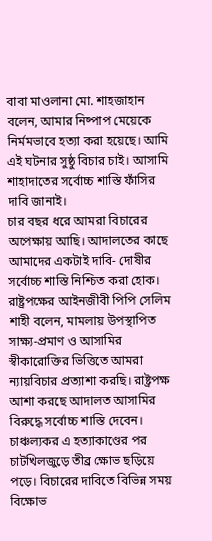বাবা মাওলানা মো. শাহজাহান বলেন, আমার নিষ্পাপ মেয়েকে নির্মমভাবে হত্যা করা হয়েছে। আমি এই ঘটনার সুষ্ঠু বিচার চাই। আসামি শাহাদাতের সর্বোচ্চ শাস্তি ফাঁসির দাবি জানাই।
চার বছর ধরে আমরা বিচারের অপেক্ষায় আছি। আদালতের কাছে আমাদের একটাই দাবি- দোষীর সর্বোচ্চ শাস্তি নিশ্চিত করা হোক।
রাষ্ট্রপক্ষের আইনজীবী পিপি সেলিম শাহী বলেন, মামলায় উপস্থাপিত সাক্ষ্য-প্রমাণ ও আসামির স্বীকারোক্তির ভিত্তিতে আমরা ন্যায়বিচার প্রত্যাশা করছি। রাষ্ট্রপক্ষ আশা করছে আদালত আসামির বিরুদ্ধে সর্বোচ্চ শাস্তি দেবেন।
চাঞ্চল্যকর এ হত্যাকাণ্ডের পর চাটখিলজুড়ে তীব্র ক্ষোভ ছড়িয়ে পড়ে। বিচারের দাবিতে বিভিন্ন সময় বিক্ষোভ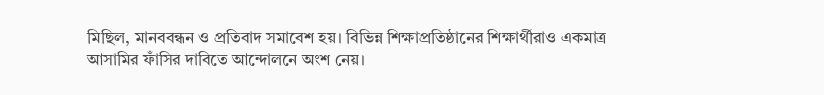মিছিল, মানববন্ধন ও প্রতিবাদ সমাবেশ হয়। বিভিন্ন শিক্ষাপ্রতিষ্ঠানের শিক্ষার্থীরাও একমাত্র আসামির ফাঁসির দাবিতে আন্দোলনে অংশ নেয়।